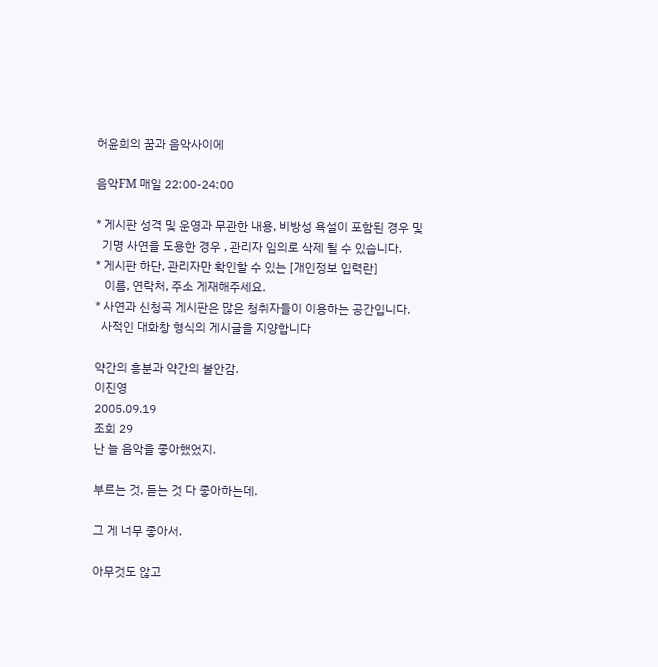허윤희의 꿈과 음악사이에

음악FM 매일 22:00-24:00

* 게시판 성격 및 운영과 무관한 내용, 비방성 욕설이 포함된 경우 및
  기명 사연을 도용한 경우 , 관리자 임의로 삭제 될 수 있습니다.
* 게시판 하단, 관리자만 확인할 수 있는 [개인정보 입력란]
   이름, 연락처, 주소 게재해주세요.
* 사연과 신청곡 게시판은 많은 청취자들이 이용하는 공간입니다.
  사적인 대화창 형식의 게시글을 지양합니다

약간의 흥분과 약간의 불안감.
이진영
2005.09.19
조회 29
난 늘 음악을 좋아했었지.

부르는 것, 듣는 것 다 좋아하는데.

그 게 너무 좋아서.

아무것도 않고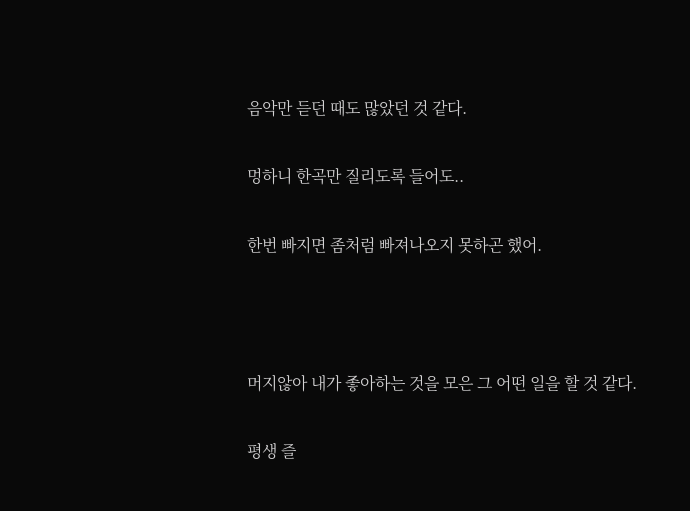음악만 듣던 때도 많았던 것 같다.

멍하니 한곡만 질리도록 들어도..

한번 빠지면 좀처럼 빠져나오지 못하곤 했어.



머지않아 내가 좋아하는 것을 모은 그 어떤 일을 할 것 같다.

평생 즐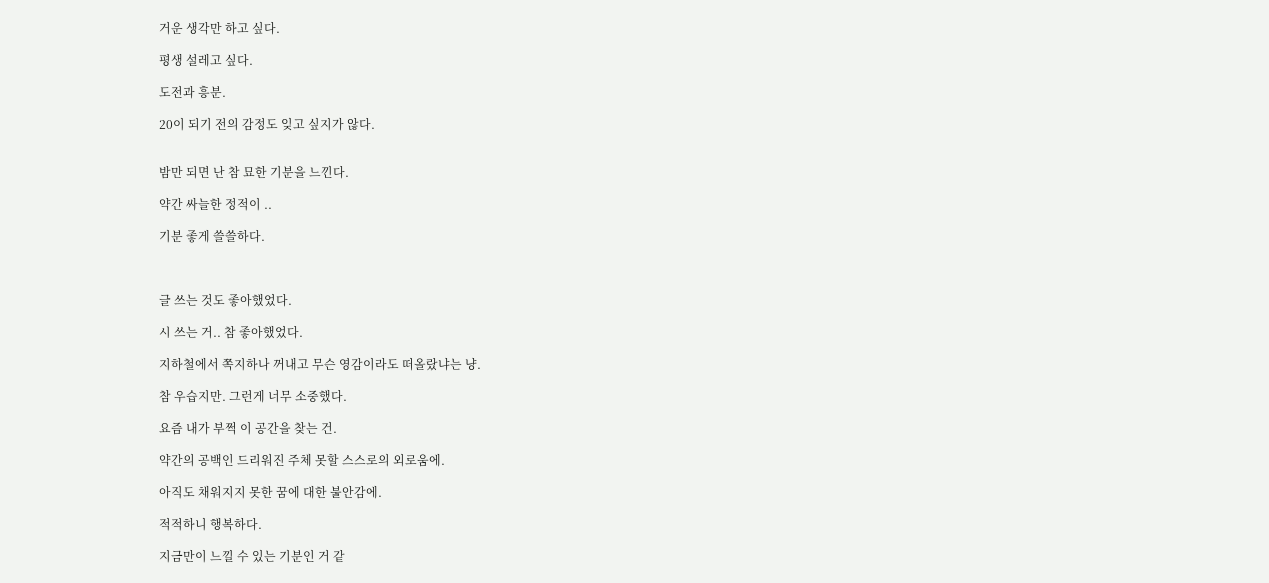거운 생각만 하고 싶다.

평생 설레고 싶다.

도전과 흥분.

20이 되기 전의 감정도 잊고 싶지가 않다.


밤만 되면 난 참 묘한 기분을 느낀다.

약간 싸늘한 정적이 ..

기분 좋게 쓸쓸하다.



글 쓰는 것도 좋아했었다.

시 쓰는 거.. 참 좋아했었다.

지하철에서 쪽지하나 꺼내고 무슨 영감이라도 떠올랐냐는 냥.

참 우습지만. 그런게 너무 소중했다.

요즘 내가 부쩍 이 공간을 찾는 건.

약간의 공백인 드리워진 주체 못할 스스로의 외로움에.

아직도 채워지지 못한 꿈에 대한 불안감에.

적적하니 행복하다.

지금만이 느낄 수 있는 기분인 거 같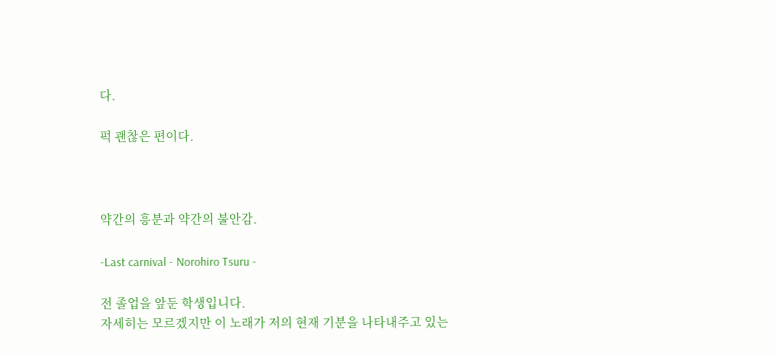다.

퍽 괜찮은 편이다.



약간의 흥분과 약간의 불안감.

-Last carnival - Norohiro Tsuru -

전 졸업을 앞둔 학생입니다.
자세히는 모르겠지만 이 노래가 저의 현재 기분을 나타내주고 있는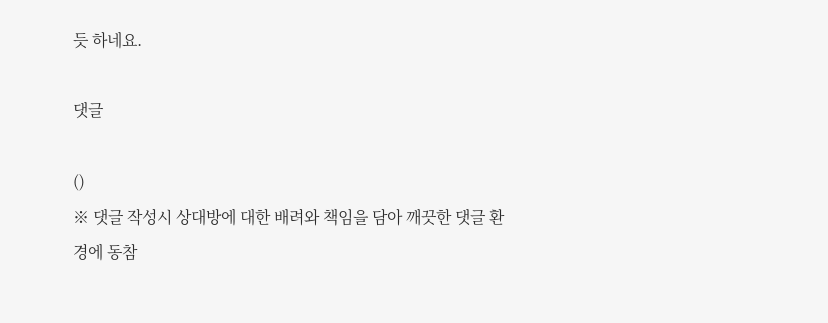듯 하네요.

댓글

()
※ 댓글 작성시 상대방에 대한 배려와 책임을 담아 깨끗한 댓글 환경에 동참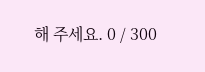해 주세요. 0 / 300